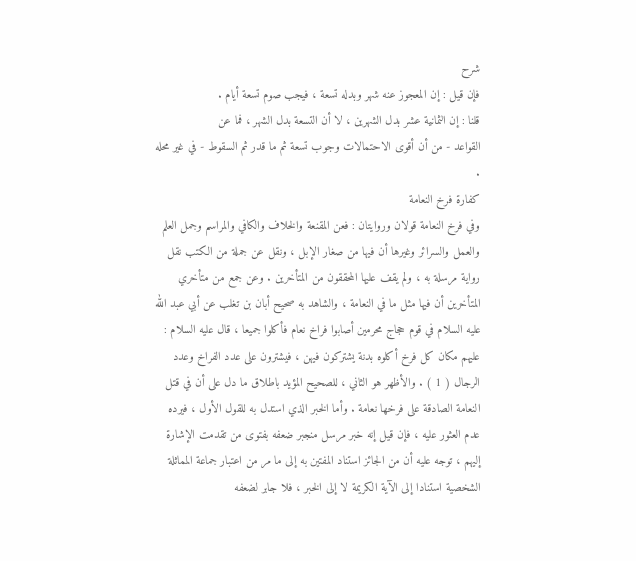شرح
فإن قيل : إن المعجوز عنه شهر وبدله تسعة ، فيجب صوم تسعة أيام .
قلنا : إن الثمانية عشر بدل الشهرين ، لا أن التسعة بدل الشهر ، فما عن
القواعد - من أن أقوى الاحتمالات وجوب تسعة ثم ما قدر ثم السقوط - في غير محله .
كفارة فرخ النعامة
وفي فرخ النعامة قولان وروايتان : فعن المقنعة والخلاف والكافي والمراسم وجمل العلم والعمل والسرائر وغيرها أن فيها من صغار الإبل ، ونقل عن جملة من الكتب نقل رواية مرسلة به ، ولم يقف عليها المحققون من المتأخرين . وعن جمع من متأخري المتأخرين أن فيها مثل ما في النعامة ، والشاهد به صحيح أبان بن تغلب عن أبي عبد الله عليه السلام في قوم حجاج محرمين أصابوا فراخ نعام فأكلوا جميعا ، قال عليه السلام : عليهم مكان كل فرخ أكلوه بدنة يشتركون فيهن ، فيشترون على عدد الفراخ وعدد الرجال ( 1 ) . والأظهر هو الثاني ، للصحيح المؤيد باطلاق ما دل على أن في قتل النعامة الصادقة على فرخها نعامة . وأما الخبر الذي استدل به للقول الأول ، فيرده عدم العثور عليه ، فإن قيل إنه خبر مرسل منجبر ضعفه بفتوى من تقدمت الإشارة إليهم ، توجه عليه أن من الجائز استناد المفتين به إلى ما مر من اعتبار جماعة المماثلة الشخصية استنادا إلى الآية الكريمة لا إلى الخبر ، فلا جابر لضعفه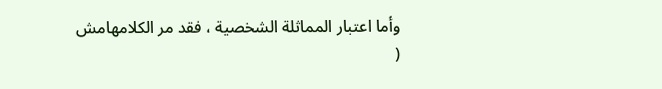وأما اعتبار المماثلة الشخصية ، فقد مر الكلامهامش
(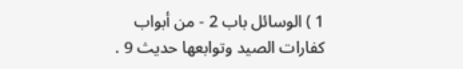1 ) الوسائل باب 2 - من أبواب كفارات الصيد وتوابعها حديث 9 .